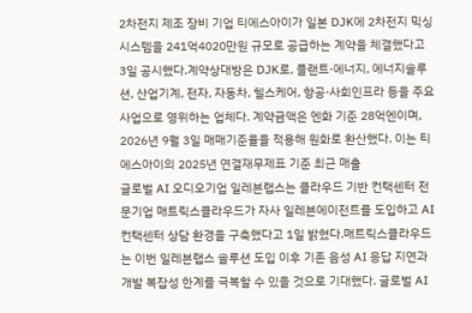2차전지 제조 장비 기업 티에스아이가 일본 DJK에 2차전지 믹싱시스템을 241억4020만원 규모로 공급하는 계약을 체결했다고 3일 공시했다.계약상대방은 DJK로, 플랜트·에너지, 에너지솔루션, 산업기계, 전자, 자동차, 헬스케어, 항공·사회인프라 등을 주요 사업으로 영위하는 업체다. 계약금액은 엔화 기준 28억엔이며, 2026년 9월 3일 매매기준율을 적용해 원화로 환산했다. 이는 티에스아이의 2025년 연결재무제표 기준 최근 매출
글로벌 AI 오디오기업 일레븐랩스는 클라우드 기반 컨택센터 전문기업 매트릭스클라우드가 자사 일레븐에이전트를 도입하고 AI 컨택센터 상담 환경을 구축했다고 1일 밝혔다.매트릭스클라우드는 이번 일레븐랩스 솔루션 도입 이후 기존 음성 AI 응답 지연과 개발 복잡성 한계를 극복할 수 있을 것으로 기대했다. 글로벌 AI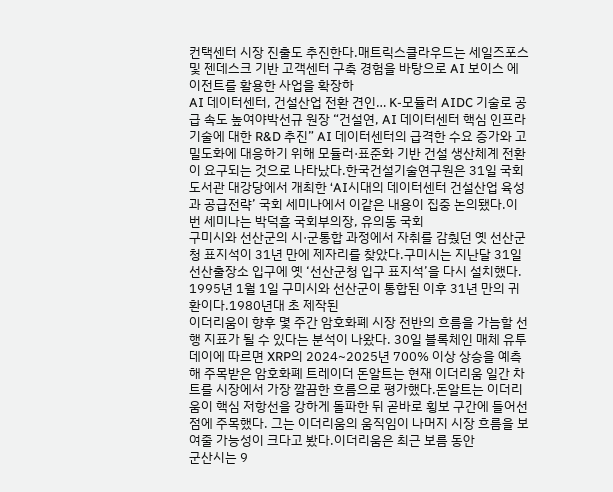컨택센터 시장 진출도 추진한다.매트릭스클라우드는 세일즈포스 및 젠데스크 기반 고객센터 구축 경험을 바탕으로 AI 보이스 에이전트를 활용한 사업을 확장하
AI 데이터센터, 건설산업 전환 견인… K-모듈러 AIDC 기술로 공급 속도 높여야박선규 원장 “건설연, AI 데이터센터 핵심 인프라 기술에 대한 R&D 추진” AI 데이터센터의 급격한 수요 증가와 고밀도화에 대응하기 위해 모듈러·표준화 기반 건설 생산체계 전환이 요구되는 것으로 나타났다.한국건설기술연구원은 31일 국회도서관 대강당에서 개최한 ‘AI시대의 데이터센터 건설산업 육성과 공급전략’ 국회 세미나에서 이같은 내용이 집중 논의됐다.이번 세미나는 박덕흠 국회부의장, 유의동 국회
구미시와 선산군의 시·군통합 과정에서 자취를 감췄던 옛 선산군청 표지석이 31년 만에 제자리를 찾았다.구미시는 지난달 31일 선산출장소 입구에 옛 ‘선산군청 입구 표지석’을 다시 설치했다. 1995년 1월 1일 구미시와 선산군이 통합된 이후 31년 만의 귀환이다.1980년대 초 제작된
이더리움이 향후 몇 주간 암호화폐 시장 전반의 흐름을 가늠할 선행 지표가 될 수 있다는 분석이 나왔다. 30일 블록체인 매체 유투데이에 따르면 XRP의 2024~2025년 700% 이상 상승을 예측해 주목받은 암호화폐 트레이더 돈알트는 현재 이더리움 일간 차트를 시장에서 가장 깔끔한 흐름으로 평가했다.돈알트는 이더리움이 핵심 저항선을 강하게 돌파한 뒤 곧바로 횡보 구간에 들어선 점에 주목했다. 그는 이더리움의 움직임이 나머지 시장 흐름을 보여줄 가능성이 크다고 봤다.이더리움은 최근 보름 동안
군산시는 9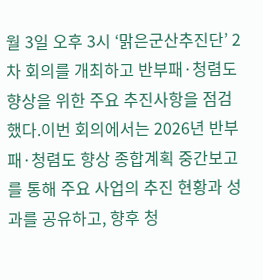월 3일 오후 3시 ‘맑은군산추진단’ 2차 회의를 개최하고 반부패·청렴도 향상을 위한 주요 추진사항을 점검했다.이번 회의에서는 2026년 반부패·청렴도 향상 종합계획 중간보고를 통해 주요 사업의 추진 현황과 성과를 공유하고, 향후 청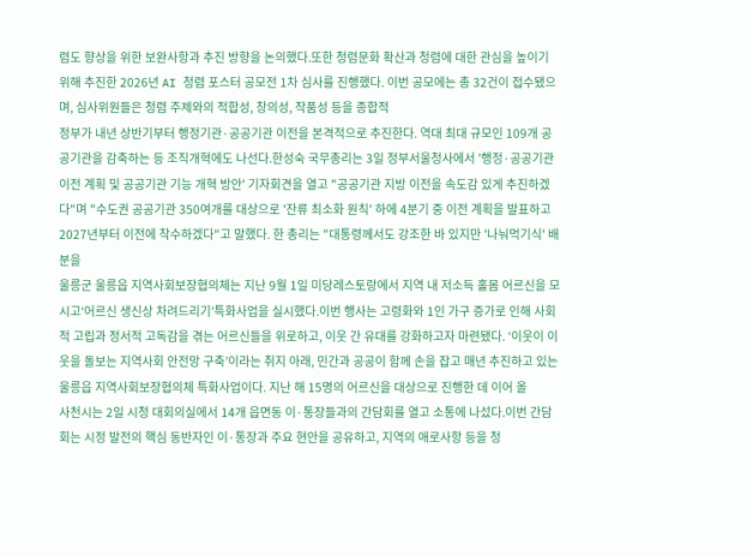렴도 향상을 위한 보완사항과 추진 방향을 논의했다.또한 청렴문화 확산과 청렴에 대한 관심을 높이기 위해 추진한 2026년 AI 청렴 포스터 공모전 1차 심사를 진행했다. 이번 공모에는 총 32건이 접수됐으며, 심사위원들은 청렴 주제와의 적합성, 창의성, 작품성 등을 종합적
정부가 내년 상반기부터 행정기관·공공기관 이전을 본격적으로 추진한다. 역대 최대 규모인 109개 공공기관을 감축하는 등 조직개혁에도 나선다.한성숙 국무총리는 3일 정부서울청사에서 '행정·공공기관 이전 계획 및 공공기관 기능 개혁 방안' 기자회견을 열고 "공공기관 지방 이전을 속도감 있게 추진하겠다"며 "수도권 공공기관 350여개를 대상으로 '잔류 최소화 원칙' 하에 4분기 중 이전 계획을 발표하고 2027년부터 이전에 착수하겠다"고 말했다. 한 총리는 "대통령께서도 강조한 바 있지만 '나눠먹기식' 배분을
울릉군 울릉읍 지역사회보장협의체는 지난 9월 1일 미당레스토랑에서 지역 내 저소득 홀몸 어르신을 모시고‘어르신 생신상 차려드리기’특화사업을 실시했다.이번 행사는 고령화와 1인 가구 증가로 인해 사회적 고립과 정서적 고독감을 겪는 어르신들을 위로하고, 이웃 간 유대를 강화하고자 마련됐다. ‘이웃이 이웃을 돌보는 지역사회 안전망 구축’이라는 취지 아래, 민간과 공공이 함께 손을 잡고 매년 추진하고 있는 울릉읍 지역사회보장협의체 특화사업이다. 지난 해 15명의 어르신을 대상으로 진행한 데 이어 올
사천시는 2일 시청 대회의실에서 14개 읍면동 이·통장들과의 간담회를 열고 소통에 나섰다.이번 간담회는 시정 발전의 핵심 동반자인 이·통장과 주요 현안을 공유하고, 지역의 애로사항 등을 청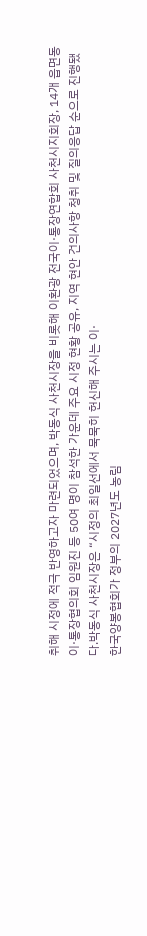취해 시정에 적극 반영하고자 마련되었으며, 박동식 사천시장을 비롯해 이환광 전국이·통장연합회 사천시지회장, 14개 읍면동 이·통장협의회 임원진 등 50여 명이 참석한 가운데 주요 시정 현황 공유, 지역 현안 건의사항 청취 및 질의응답 순으로 진행됐다.박동식 사천시장은 “시정의 최일선에서 묵묵히 헌신해 주시는 이·
한국양봉협회가 정부의 2027년도 농림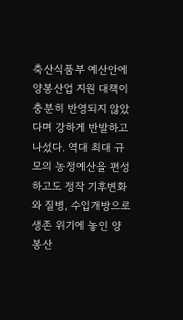축산식품부 예산안에 양봉산업 지원 대책이 충분히 반영되지 않았다며 강하게 반발하고 나섰다. 역대 최대 규모의 농정예산을 편성하고도 정작 기후변화와 질병, 수입개방으로 생존 위기에 놓인 양봉산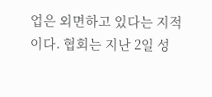업은 외면하고 있다는 지적이다. 협회는 지난 2일 성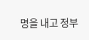명을 내고 정부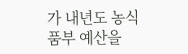가 내년도 농식품부 예산을